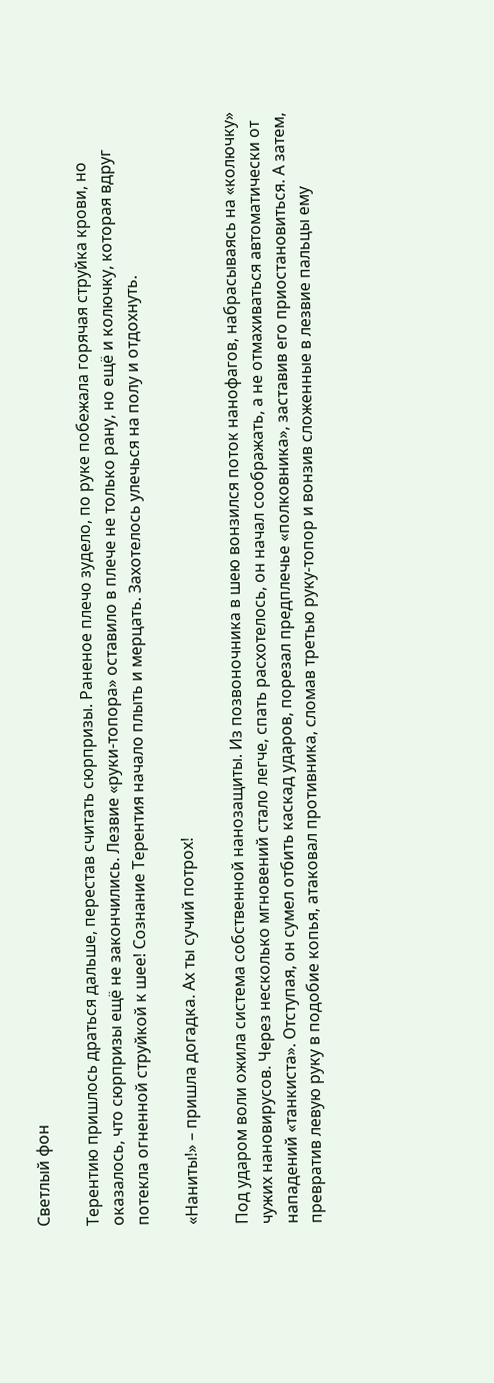Светлый фон

Терентию пришлось драться дальше, перестав считать сюрпризы. Раненое плечо зудело, по руке побежала горячая струйка крови, но оказалось, что сюрпризы ещё не закончились. Лезвие «руки-топора» оставило в плече не только рану, но ещё и колючку, которая вдруг потекла огненной струйкой к шее! Сознание Терентия начало плыть и мерцать. Захотелось улечься на полу и отдохнуть.

«Наниты!» – пришла догадка. Ах ты сучий потрох!

Под ударом воли ожила система собственной нанозащиты. Из позвоночника в шею вонзился поток нанофагов, набрасываясь на «колючку» чужих нановирусов. Через несколько мгновений стало легче, спать расхотелось, он начал соображать, а не отмахиваться автоматически от нападений «танкиста». Отступая, он сумел отбить каскад ударов, порезал предплечье «полковника», заставив его приостановиться. А затем, превратив левую руку в подобие копья, атаковал противника, сломав третью руку-топор и вонзив сложенные в лезвие пальцы ему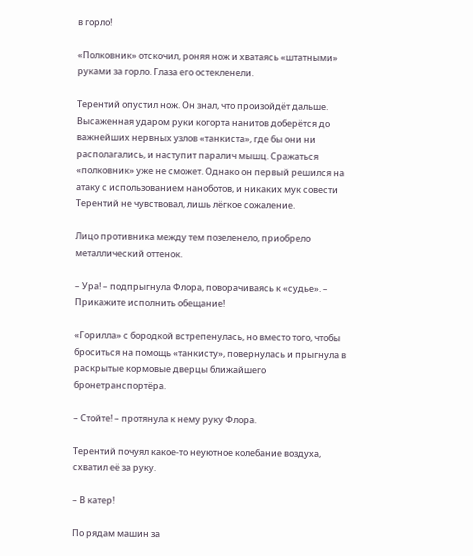в горло!

«Полковник» отскочил, роняя нож и хватаясь «штатными» руками за горло. Глаза его остекленели.

Терентий опустил нож. Он знал, что произойдёт дальше. Высаженная ударом руки когорта нанитов доберётся до важнейших нервных узлов «танкиста», где бы они ни располагались, и наступит паралич мышц. Сражаться «полковник» уже не сможет. Однако он первый решился на атаку с использованием наноботов, и никаких мук совести Терентий не чувствовал, лишь лёгкое сожаление.

Лицо противника между тем позеленело, приобрело металлический оттенок.

– Ура! – подпрыгнула Флора, поворачиваясь к «судье». – Прикажите исполнить обещание!

«Горилла» с бородкой встрепенулась, но вместо того, чтобы броситься на помощь «танкисту», повернулась и прыгнула в раскрытые кормовые дверцы ближайшего бронетранспортёра.

– Стойте! – протянула к нему руку Флора.

Терентий почуял какое-то неуютное колебание воздуха, схватил её за руку.

– В катер!

По рядам машин за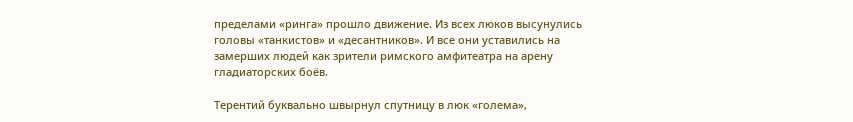пределами «ринга» прошло движение. Из всех люков высунулись головы «танкистов» и «десантников». И все они уставились на замерших людей как зрители римского амфитеатра на арену гладиаторских боёв.

Терентий буквально швырнул спутницу в люк «голема»,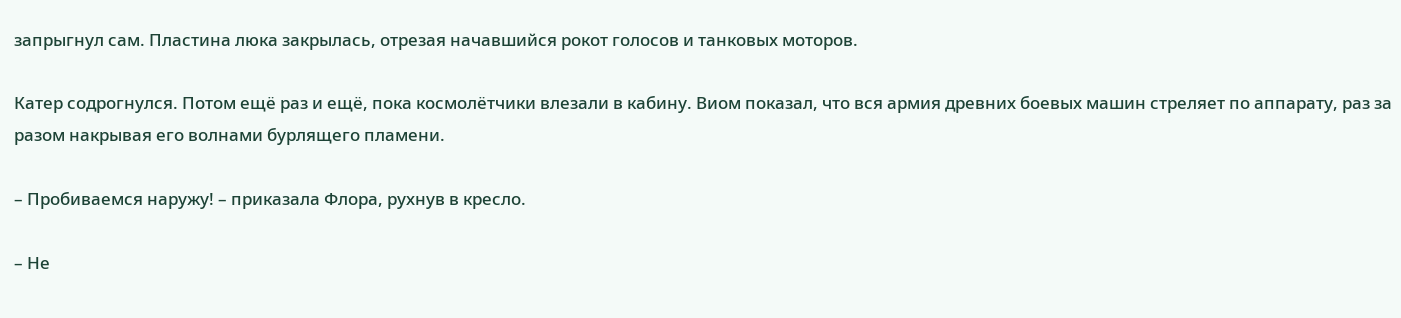запрыгнул сам. Пластина люка закрылась, отрезая начавшийся рокот голосов и танковых моторов.

Катер содрогнулся. Потом ещё раз и ещё, пока космолётчики влезали в кабину. Виом показал, что вся армия древних боевых машин стреляет по аппарату, раз за разом накрывая его волнами бурлящего пламени.

– Пробиваемся наружу! – приказала Флора, рухнув в кресло.

– Не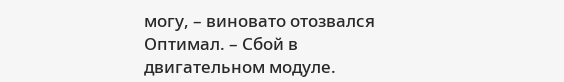могу, – виновато отозвался Оптимал. – Сбой в двигательном модуле.